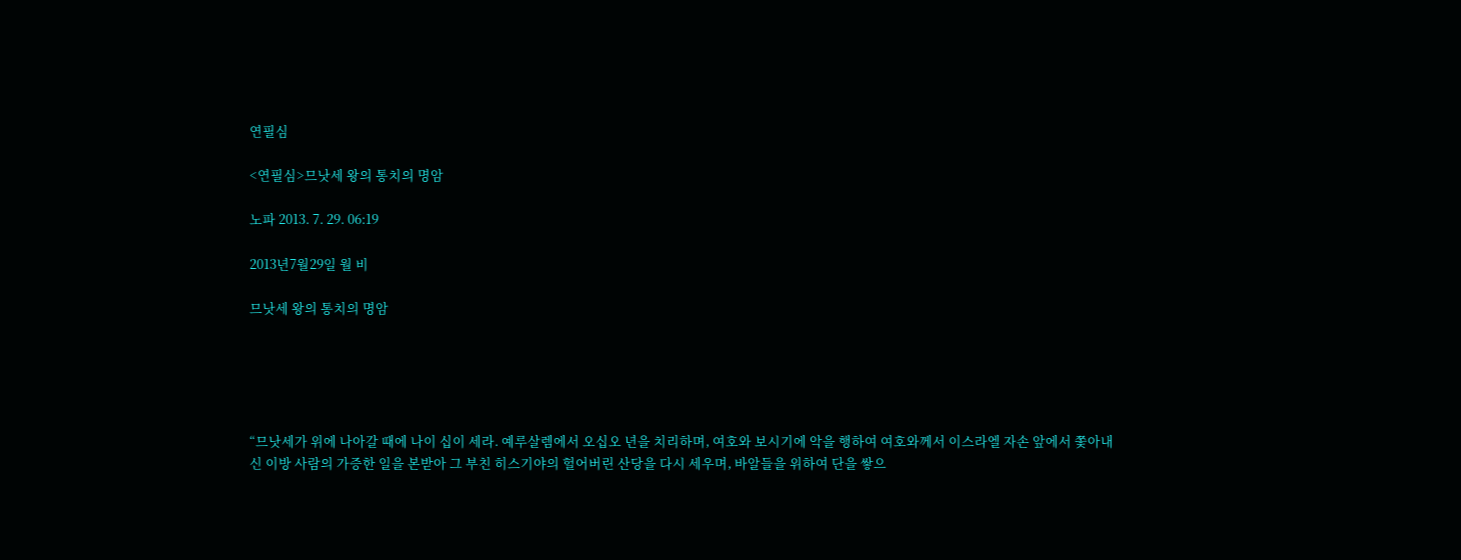연필심

<연필심>므낫세 왕의 통치의 명암

노파 2013. 7. 29. 06:19

2013년7월29일 월 비

므낫세 왕의 통치의 명암





“므낫세가 위에 나아갈 때에 나이 십이 세라. 예루살렘에서 오십오 년을 치리하며, 여호와 보시기에 악을 행하여 여호와께서 이스라엘 자손 앞에서 쫓아내신 이방 사람의 가증한 일을 본받아 그 부친 히스기야의 헐어버린 산당을 다시 세우며, 바알들을 위하여 단을 쌓으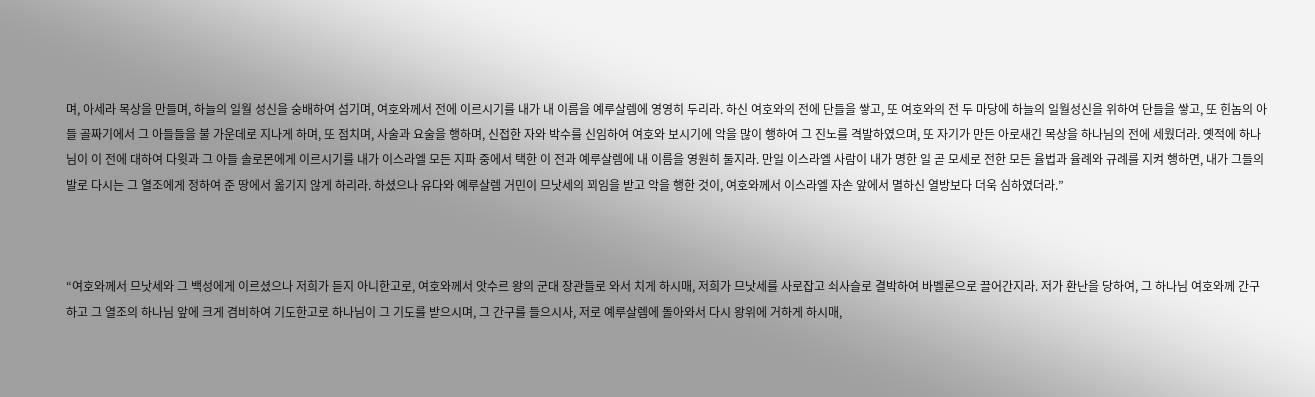며, 아세라 목상을 만들며, 하늘의 일월 성신을 숭배하여 섬기며, 여호와께서 전에 이르시기를 내가 내 이름을 예루살렘에 영영히 두리라. 하신 여호와의 전에 단들을 쌓고, 또 여호와의 전 두 마당에 하늘의 일월성신을 위하여 단들을 쌓고, 또 힌놈의 아들 골짜기에서 그 아들들을 불 가운데로 지나게 하며, 또 점치며, 사술과 요술을 행하며, 신접한 자와 박수를 신임하여 여호와 보시기에 악을 많이 행하여 그 진노를 격발하였으며, 또 자기가 만든 아로새긴 목상을 하나님의 전에 세웠더라. 옛적에 하나님이 이 전에 대하여 다윗과 그 아들 솔로몬에게 이르시기를 내가 이스라엘 모든 지파 중에서 택한 이 전과 예루살렘에 내 이름을 영원히 둘지라. 만일 이스라엘 사람이 내가 명한 일 곧 모세로 전한 모든 율법과 율례와 규례를 지켜 행하면, 내가 그들의 발로 다시는 그 열조에게 정하여 준 땅에서 옮기지 않게 하리라. 하셨으나 유다와 예루살렘 거민이 므낫세의 꾀임을 받고 악을 행한 것이, 여호와께서 이스라엘 자손 앞에서 멸하신 열방보다 더욱 심하였더라.”



“여호와께서 므낫세와 그 백성에게 이르셨으나 저희가 듣지 아니한고로, 여호와께서 앗수르 왕의 군대 장관들로 와서 치게 하시매, 저희가 므낫세를 사로잡고 쇠사슬로 결박하여 바벨론으로 끌어간지라. 저가 환난을 당하여, 그 하나님 여호와께 간구하고 그 열조의 하나님 앞에 크게 겸비하여 기도한고로 하나님이 그 기도를 받으시며, 그 간구를 들으시사, 저로 예루살렘에 돌아와서 다시 왕위에 거하게 하시매,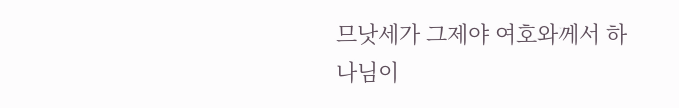므낫세가 그제야 여호와께서 하나님이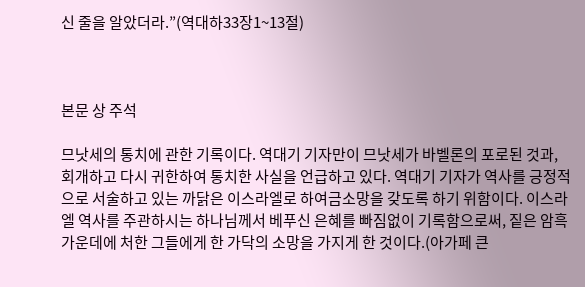신 줄을 알았더라.”(역대하33장1~13절)



본문 상 주석

므낫세의 통치에 관한 기록이다. 역대기 기자만이 므낫세가 바벨론의 포로된 것과, 회개하고 다시 귀한하여 통치한 사실을 언급하고 있다. 역대기 기자가 역사를 긍정적으로 서술하고 있는 까닭은 이스라엘로 하여금소망을 갖도록 하기 위함이다. 이스라엘 역사를 주관하시는 하나님께서 베푸신 은혜를 빠짐없이 기록함으로써, 짙은 암흑 가운데에 처한 그들에게 한 가닥의 소망을 가지게 한 것이다.(아가페 큰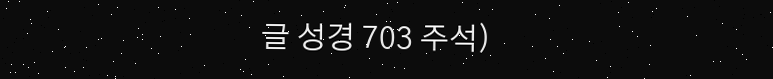글 성경 703 주석)